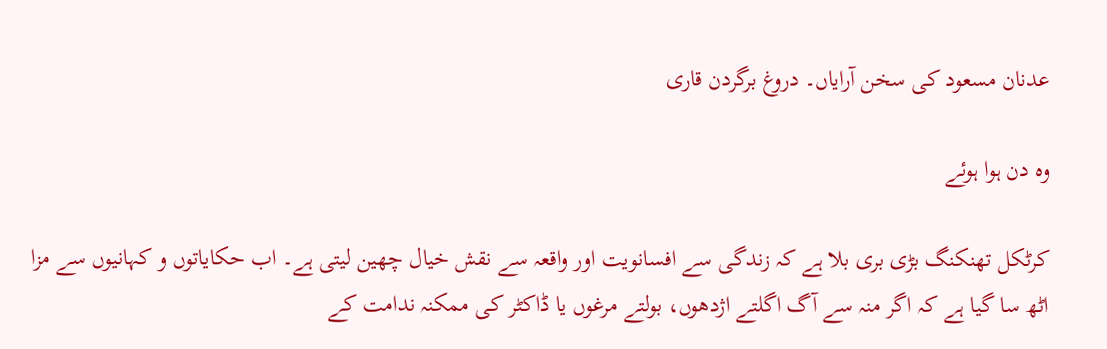عدنان مسعود کی سخن آرایاں۔ دروغ برگردن قاری

وہ دن ہوا ہوئے

کرٹکل تھنکنگ بڑی بری بلا ہے کہ زندگی سے افسانویت اور واقعہ سے نقش خیال چھین لیتی ہے۔ اب حکایاتوں و کہانیوں سے مزا اٹھ سا گیا ہے کہ اگر منہ سے آگ اگلتے اژدھوں، بولتے مرغوں یا ڈاکٹر کی ممکنہ ندامت کے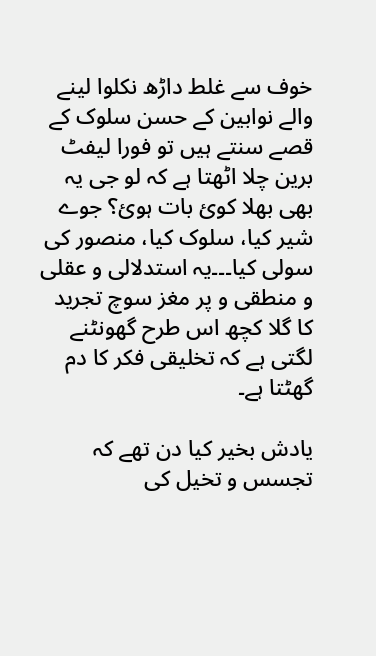خوف سے غلط داڑھ نکلوا لینے والے نوابین کے حسن سلوک کے قصے سنتے ہیں تو فورا لیفٹ برین چلا اٹھتا ہے کہ لو جی یہ بھی بھلا کوئ بات ہوئ؟ جوے شیر کیا، سلوک کیا، منصور کی سولی کیا۔۔۔یہ استدلالی و عقلی و منطقی و پر مغز سوچ تجرید کا گلا کچھ اس طرح گھونٹنے لگتی ہے کہ تخلیقی فکر کا دم گھٹتا ہے۔

یادش بخیر کیا دن تھے کہ تجسس و تخیل کی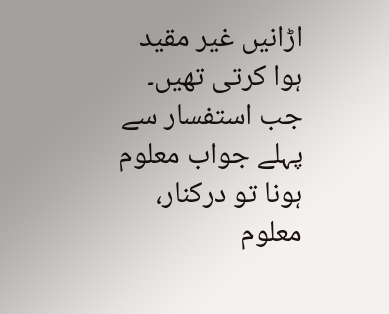اڑانیں غیر مقید ہوا کرتی تھیں۔ جب استفسار سے پہلے جواب معلوم ہونا تو درکنار، معلوم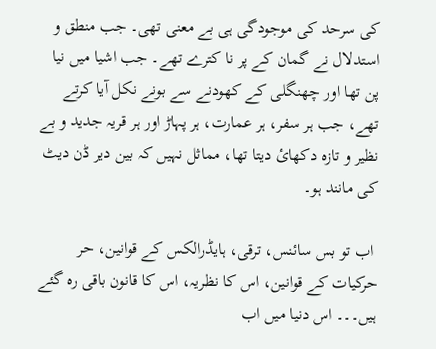کی سرحد کی موجودگی ہی بے معنی تھی۔ جب منطق و استدلال نے گمان کے پر نا کترے تھے۔ جب اشیا میں نیا پن تھا اور چھنگلی کے کھودنے سے بونے نکل آیا کرتے تھے، جب ہر سفر، ہر عمارت، ہر پہاڑ اور ہر قریہ جدید و بے نظیر و تازہ دکھائ دیتا تھا، مماثل نہیں کہ بین دیر ڈن دیٹ کی مانند ہو۔

 اب تو بس سائنس، ترقی، ہایڈرالکس کے قوانین، حر حرکیات کے قوانین، اس کا نظریہ، اس کا قانون باقی رہ گئے ہیں۔۔۔ اس دنیا میں اب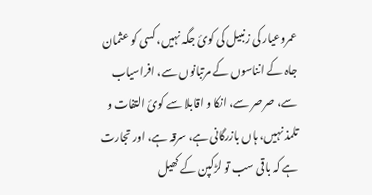عمروعیار کی زنبیل کی کوئ جگہ نہیں، کسی کو عثمان جاہ کے انناسوں کے مرتبانوں سے، افراسیاب سے، صرصر سے، انکا و اقابلا سے کوئ التفات و تلمذ نہیں، ہاں بازرگانی ہے، سرقہ ہے، اور تجارت ہے کہ باقی سب تو لڑکپن کے کھیل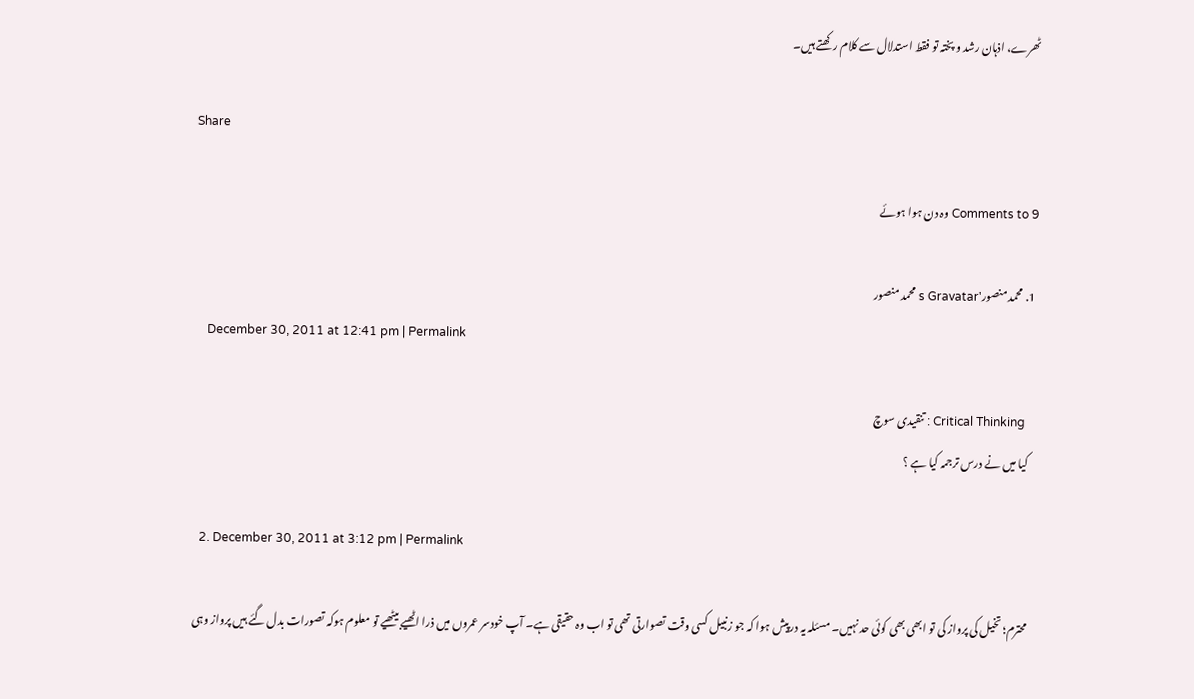ٹھرے، اذہان رشد و پختہ تو فقط استدلال سے کلام رکھتے ہیں۔

Share

9 Comments to وہ دن ہوا ہوئے

  1. محمد منصور's Gravatar محمد منصور
    December 30, 2011 at 12:41 pm | Permalink

    Critical Thinking : تنقیدی سوچ
    کیا میں نے درس ترجمہ کیا ہے ؟

  2. December 30, 2011 at 3:12 pm | Permalink

    محترم؛ تخیل کی پرواز کی تو ابھی بھی کوئی حد نہیں۔ مسئلہ یہ درپیش ہوا کہ جو زنبیل کسی وقت تصوارتی تھی تو اب وہ حقیقی ہے۔ آپ خودسر عمروں میں ذرا اٹھیے بیٹھیے تو معلوم ہوکہ تصورات بدل گئے ہیں پرواز وہی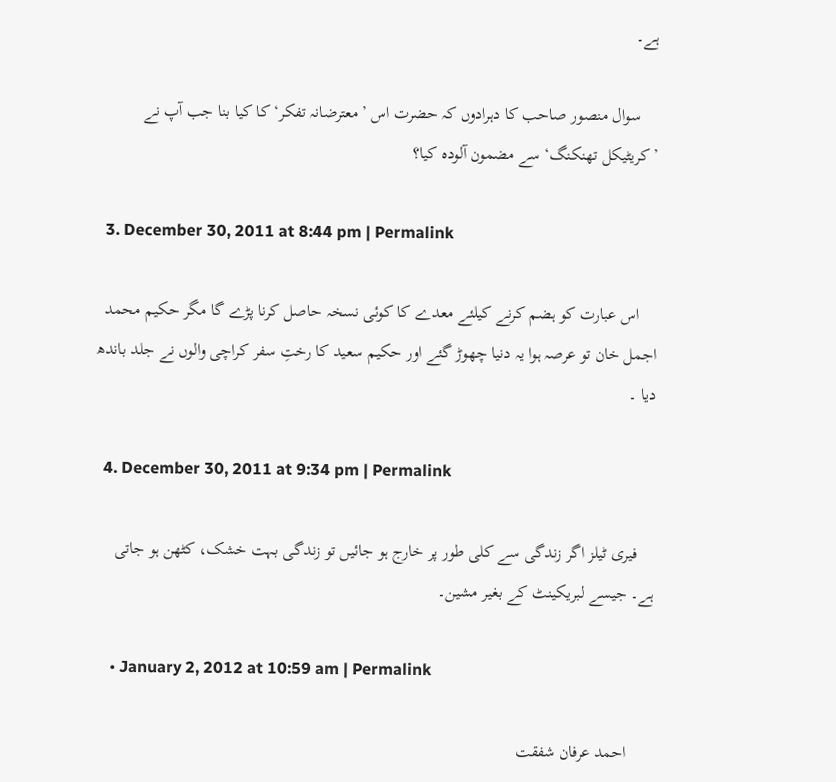ہے۔

    سوال منصور صاحب کا دہرادوں کہ حضرت اس ’معترضانہ تفکر‘ کا کیا بنا جب آپ نے ’کریٹیکل تھنکنگ‘ سے مضمون آلودہ کیا؟

  3. December 30, 2011 at 8:44 pm | Permalink

    اس عبارت کو ہضم کرنے کيلئے معدے کا کوئی نسخہ حاصل کرنا پڑے گا مگر حکيم محمد اجمل خان تو عرصہ ہوا يہ دنيا چھوڑ گئے اور حکيم سعيد کا رختِ سفر کراچی والوں نے جلد باندھ ديا ۔

  4. December 30, 2011 at 9:34 pm | Permalink

    فیری ٹیلز اگر زندگی سے کلی طور پر خارج ہو جائیں تو زندگی بہت خشک، کٹھن ہو جاتی ہے۔ جیسے لبریکینٹ کے بغیر مشین۔

    • January 2, 2012 at 10:59 am | Permalink

      احمد عرفان شفقت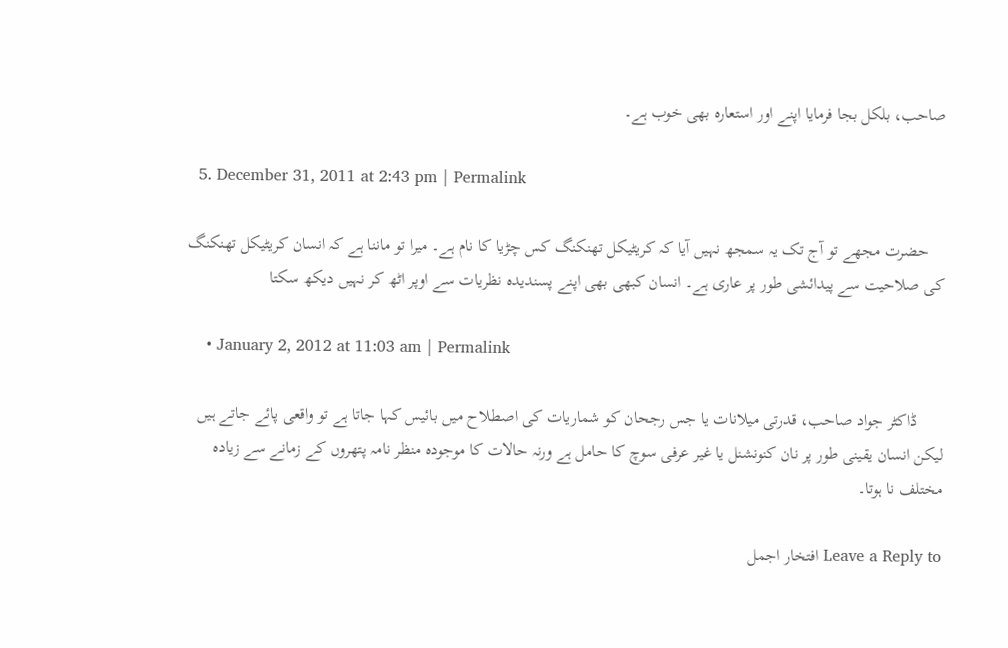صاحب، بلکل بجا فرمایا اپنے اور استعارہ بھی خوب ہے۔

  5. December 31, 2011 at 2:43 pm | Permalink

    حضرت مجھے تو آج تک یہ سمجھ نہیں آیا کہ کریٹیکل تھنکنگ کس چڑیا کا نام ہے۔ میرا تو ماننا ہے کہ انسان کریٹیکل تھنکنگ کی صلاحیت سے پیدائشی طور پر عاری ہے۔ انسان کبھی بھی اپنے پسندیدہ نظریات سے اوپر اٹھ کر نہیں دیکھ سکتا

    • January 2, 2012 at 11:03 am | Permalink

      ڈاکٹر جواد صاحب، قدرتی میلانات یا جس رجحان کو شماریات کی اصطلاح میں بائیس کہا جاتا ہے تو واقعی پائے جاتے ہیں لیکن انسان یقینی طور پر نان کنونشنل یا غیر عرفی سوچ کا حامل ہے ورنہ حالات کا موجودہ منظر نامہ پتھروں کے زمانے سے زیادہ مختلف نا ہوتا۔

Leave a Reply to افتخار اجمل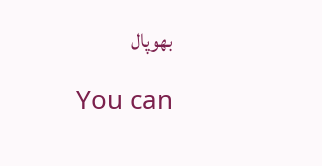بھوپال

You can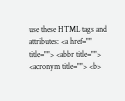use these HTML tags and attributes: <a href="" title=""> <abbr title=""> <acronym title=""> <b>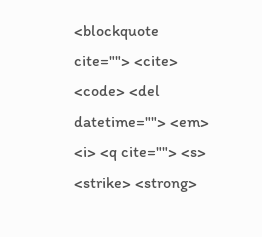<blockquote cite=""> <cite> <code> <del datetime=""> <em> <i> <q cite=""> <s> <strike> <strong>